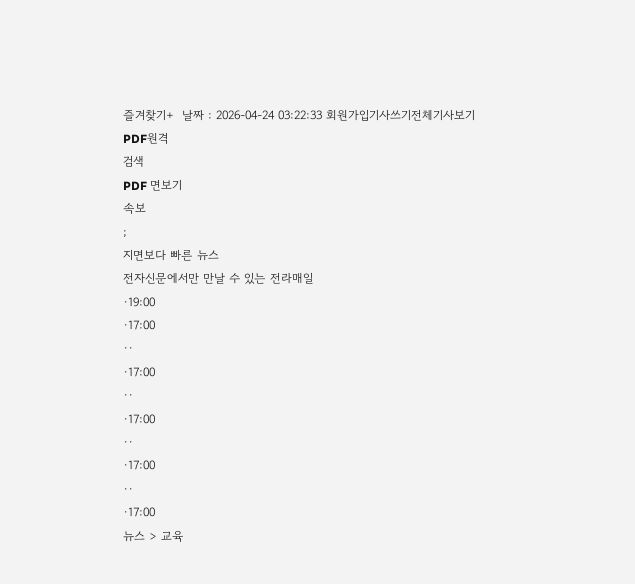즐겨찾기+  날짜 : 2026-04-24 03:22:33 회원가입기사쓰기전체기사보기 PDF원격
검색
PDF 면보기
속보
;
지면보다 빠른 뉴스
전자신문에서만 만날 수 있는 전라매일
·19:00
·17:00
··
·17:00
··
·17:00
··
·17:00
··
·17:00
뉴스 > 교육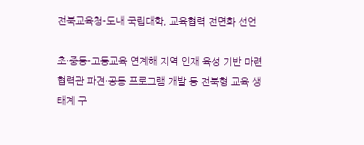전북교육청-도내 국립대학, 교육협력 전면화 선언

초·중등-고등교육 연계해 지역 인재 육성 기반 마련
협력관 파견·공동 프로그램 개발 등 전북형 교육 생태계 구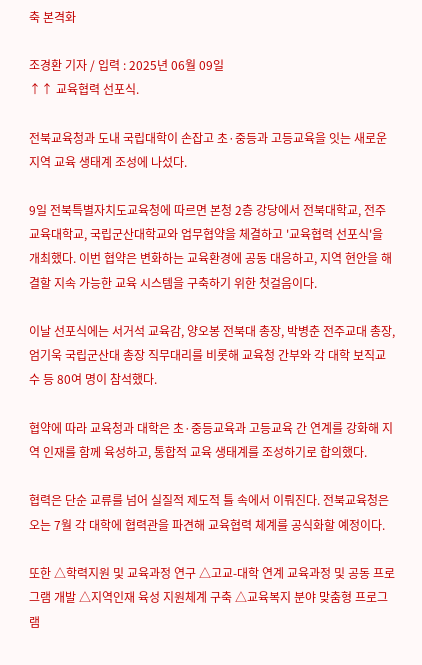축 본격화

조경환 기자 / 입력 : 2025년 06월 09일
↑↑ 교육협력 선포식.

전북교육청과 도내 국립대학이 손잡고 초·중등과 고등교육을 잇는 새로운 지역 교육 생태계 조성에 나섰다.

9일 전북특별자치도교육청에 따르면 본청 2층 강당에서 전북대학교, 전주교육대학교, 국립군산대학교와 업무협약을 체결하고 '교육협력 선포식'을 개최했다. 이번 협약은 변화하는 교육환경에 공동 대응하고, 지역 현안을 해결할 지속 가능한 교육 시스템을 구축하기 위한 첫걸음이다.

이날 선포식에는 서거석 교육감, 양오봉 전북대 총장, 박병춘 전주교대 총장, 엄기욱 국립군산대 총장 직무대리를 비롯해 교육청 간부와 각 대학 보직교수 등 80여 명이 참석했다.

협약에 따라 교육청과 대학은 초·중등교육과 고등교육 간 연계를 강화해 지역 인재를 함께 육성하고, 통합적 교육 생태계를 조성하기로 합의했다.

협력은 단순 교류를 넘어 실질적 제도적 틀 속에서 이뤄진다. 전북교육청은 오는 7월 각 대학에 협력관을 파견해 교육협력 체계를 공식화할 예정이다.

또한 △학력지원 및 교육과정 연구 △고교-대학 연계 교육과정 및 공동 프로그램 개발 △지역인재 육성 지원체계 구축 △교육복지 분야 맞춤형 프로그램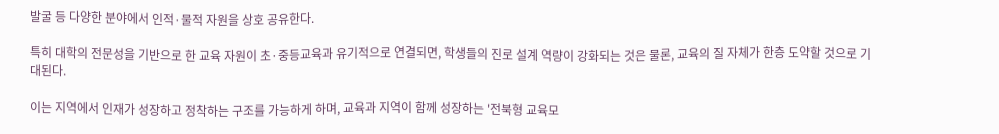발굴 등 다양한 분야에서 인적·물적 자원을 상호 공유한다.

특히 대학의 전문성을 기반으로 한 교육 자원이 초·중등교육과 유기적으로 연결되면, 학생들의 진로 설계 역량이 강화되는 것은 물론, 교육의 질 자체가 한층 도약할 것으로 기대된다.

이는 지역에서 인재가 성장하고 정착하는 구조를 가능하게 하며, 교육과 지역이 함께 성장하는 '전북형 교육모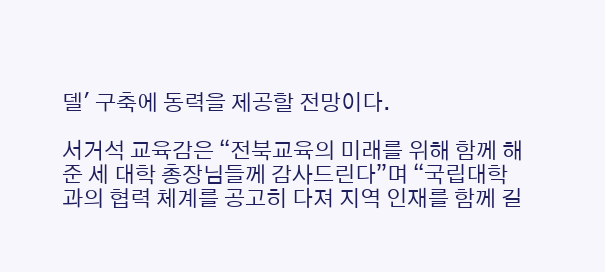델' 구축에 동력을 제공할 전망이다.

서거석 교육감은 “전북교육의 미래를 위해 함께 해준 세 대학 총장님들께 감사드린다”며 “국립대학과의 협력 체계를 공고히 다져 지역 인재를 함께 길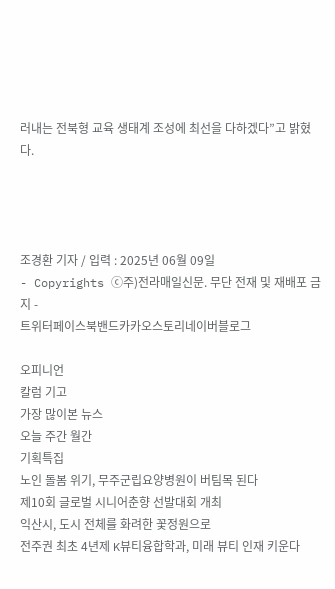러내는 전북형 교육 생태계 조성에 최선을 다하겠다”고 밝혔다.




조경환 기자 / 입력 : 2025년 06월 09일
- Copyrights ⓒ주)전라매일신문. 무단 전재 및 재배포 금지 -
트위터페이스북밴드카카오스토리네이버블로그

오피니언
칼럼 기고
가장 많이본 뉴스
오늘 주간 월간
기획특집
노인 돌봄 위기, 무주군립요양병원이 버팀목 된다
제10회 글로벌 시니어춘향 선발대회 개최
익산시, 도시 전체를 화려한 꽃정원으로
전주권 최초 4년제 K뷰티융합학과, 미래 뷰티 인재 키운다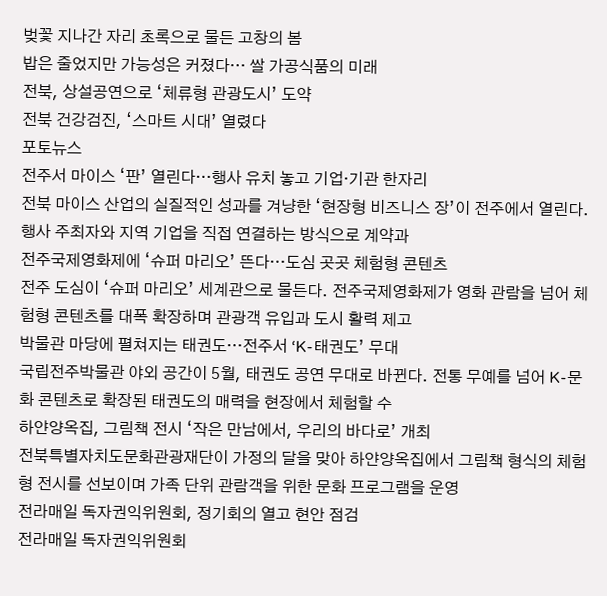벚꽃 지나간 자리 초록으로 물든 고창의 봄
밥은 줄었지만 가능성은 커졌다… 쌀 가공식품의 미래
전북, 상설공연으로 ‘체류형 관광도시’ 도약
전북 건강검진, ‘스마트 시대’ 열렸다
포토뉴스
전주서 마이스 ‘판’ 열린다…행사 유치 놓고 기업·기관 한자리
전북 마이스 산업의 실질적인 성과를 겨냥한 ‘현장형 비즈니스 장’이 전주에서 열린다. 행사 주최자와 지역 기업을 직접 연결하는 방식으로 계약과
전주국제영화제에 ‘슈퍼 마리오’ 뜬다…도심 곳곳 체험형 콘텐츠
전주 도심이 ‘슈퍼 마리오’ 세계관으로 물든다. 전주국제영화제가 영화 관람을 넘어 체험형 콘텐츠를 대폭 확장하며 관광객 유입과 도시 활력 제고
박물관 마당에 펼쳐지는 태권도…전주서 ‘K-태권도’ 무대
국립전주박물관 야외 공간이 5월, 태권도 공연 무대로 바뀐다. 전통 무예를 넘어 K-문화 콘텐츠로 확장된 태권도의 매력을 현장에서 체험할 수
하얀양옥집, 그림책 전시 ‘작은 만남에서, 우리의 바다로’ 개최
전북특별자치도문화관광재단이 가정의 달을 맞아 하얀양옥집에서 그림책 형식의 체험형 전시를 선보이며 가족 단위 관람객을 위한 문화 프로그램을 운영
전라매일 독자권익위원회, 정기회의 열고 현안 점검
전라매일 독자권익위원회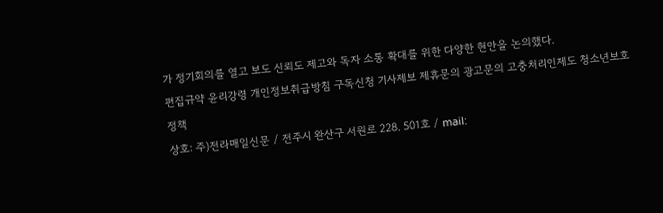가 정기회의를 열고 보도 신뢰도 제고와 독자 소통 확대를 위한 다양한 현안을 논의했다.
편집규약 윤리강령 개인정보취급방침 구독신청 기사제보 제휴문의 광고문의 고충처리인제도 청소년보호정책
상호: 주)전라매일신문 / 전주시 완산구 서원로 228. 501호 / mail: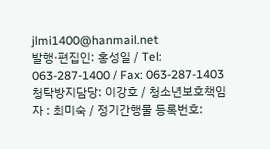jlmi1400@hanmail.net
발행·편집인: 홍성일 / Tel: 063-287-1400 / Fax: 063-287-1403
청탁방지담당: 이강호 / 청소년보호책임자 : 최미숙 / 정기간행물 등록번호: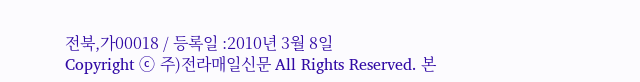전북,가00018 / 등록일 :2010년 3월 8일
Copyright ⓒ 주)전라매일신문 All Rights Reserved. 본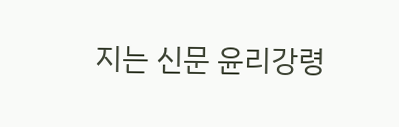지는 신문 윤리강령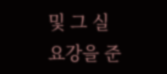및 그 실요강을 준